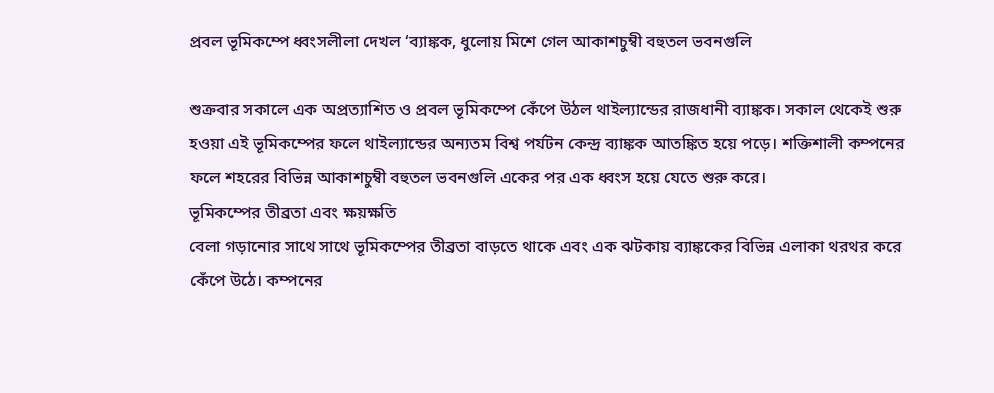প্রবল ভূমিকম্পে ধ্বংসলীলা দেখল ‘ব্যাঙ্কক, ধুলোয় মিশে গেল আকাশচুম্বী বহুতল ভবনগুলি

শুক্রবার সকালে এক অপ্রত্যাশিত ও প্রবল ভূমিকম্পে কেঁপে উঠল থাইল্যান্ডের রাজধানী ব্যাঙ্কক। সকাল থেকেই শুরু হওয়া এই ভূমিকম্পের ফলে থাইল্যান্ডের অন্যতম বিশ্ব পর্যটন কেন্দ্র ব্যাঙ্কক আতঙ্কিত হয়ে পড়ে। শক্তিশালী কম্পনের ফলে শহরের বিভিন্ন আকাশচুম্বী বহুতল ভবনগুলি একের পর এক ধ্বংস হয়ে যেতে শুরু করে।
ভূমিকম্পের তীব্রতা এবং ক্ষয়ক্ষতি
বেলা গড়ানোর সাথে সাথে ভূমিকম্পের তীব্রতা বাড়তে থাকে এবং এক ঝটকায় ব্যাঙ্ককের বিভিন্ন এলাকা থরথর করে কেঁপে উঠে। কম্পনের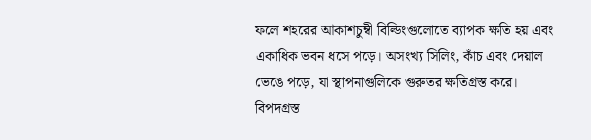ফলে শহরের আকাশচুম্বী বিল্ডিংগুলোতে ব্যাপক ক্ষতি হয় এবং একাধিক ভবন ধসে পড়ে। অসংখ্য সিলিং, কাঁচ এবং দেয়াল ভেঙে পড়ে, যা স্থাপনাগুলিকে গুরুতর ক্ষতিগ্রস্ত করে। বিপদগ্রস্ত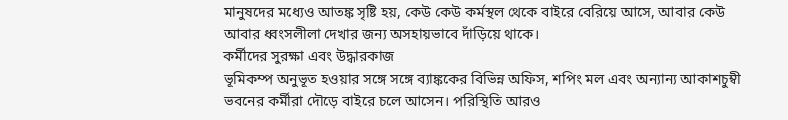মানুষদের মধ্যেও আতঙ্ক সৃষ্টি হয়, কেউ কেউ কর্মস্থল থেকে বাইরে বেরিয়ে আসে, আবার কেউ আবার ধ্বংসলীলা দেখার জন্য অসহায়ভাবে দাঁড়িয়ে থাকে।
কর্মীদের সুরক্ষা এবং উদ্ধারকাজ
ভূমিকম্প অনুভূত হওয়ার সঙ্গে সঙ্গে ব্যাঙ্ককের বিভিন্ন অফিস, শপিং মল এবং অন্যান্য আকাশচুম্বী ভবনের কর্মীরা দৌড়ে বাইরে চলে আসেন। পরিস্থিতি আরও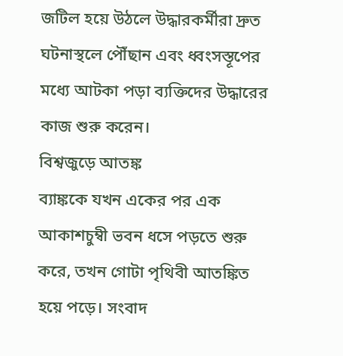জটিল হয়ে উঠলে উদ্ধারকর্মীরা দ্রুত ঘটনাস্থলে পৌঁছান এবং ধ্বংসস্তূপের মধ্যে আটকা পড়া ব্যক্তিদের উদ্ধারের কাজ শুরু করেন।
বিশ্বজুড়ে আতঙ্ক
ব্যাঙ্ককে যখন একের পর এক আকাশচুম্বী ভবন ধসে পড়তে শুরু করে, তখন গোটা পৃথিবী আতঙ্কিত হয়ে পড়ে। সংবাদ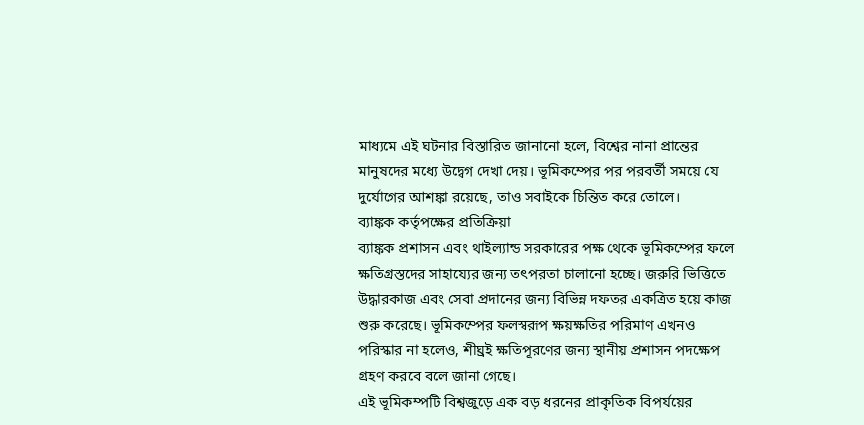মাধ্যমে এই ঘটনার বিস্তারিত জানানো হলে, বিশ্বের নানা প্রান্তের মানুষদের মধ্যে উদ্বেগ দেখা দেয়। ভূমিকম্পের পর পরবর্তী সময়ে যে দুর্যোগের আশঙ্কা রয়েছে, তাও সবাইকে চিন্তিত করে তোলে।
ব্যাঙ্কক কর্তৃপক্ষের প্রতিক্রিয়া
ব্যাঙ্কক প্রশাসন এবং থাইল্যান্ড সরকারের পক্ষ থেকে ভূমিকম্পের ফলে ক্ষতিগ্রস্তদের সাহায্যের জন্য তৎপরতা চালানো হচ্ছে। জরুরি ভিত্তিতে উদ্ধারকাজ এবং সেবা প্রদানের জন্য বিভিন্ন দফতর একত্রিত হয়ে কাজ শুরু করেছে। ভূমিকম্পের ফলস্বরূপ ক্ষয়ক্ষতির পরিমাণ এখনও পরিস্কার না হলেও, শীঘ্রই ক্ষতিপূরণের জন্য স্থানীয় প্রশাসন পদক্ষেপ গ্রহণ করবে বলে জানা গেছে।
এই ভূমিকম্পটি বিশ্বজুড়ে এক বড় ধরনের প্রাকৃতিক বিপর্যয়ের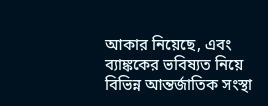আকার নিয়েছে, এবং ব্যাঙ্ককের ভবিষ্যত নিয়ে বিভিন্ন আন্তর্জাতিক সংস্থা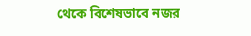থেকে বিশেষভাবে নজর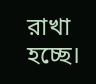রাখা হচ্ছে।